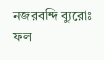নজরবন্দি ব্যুরোঃ ফল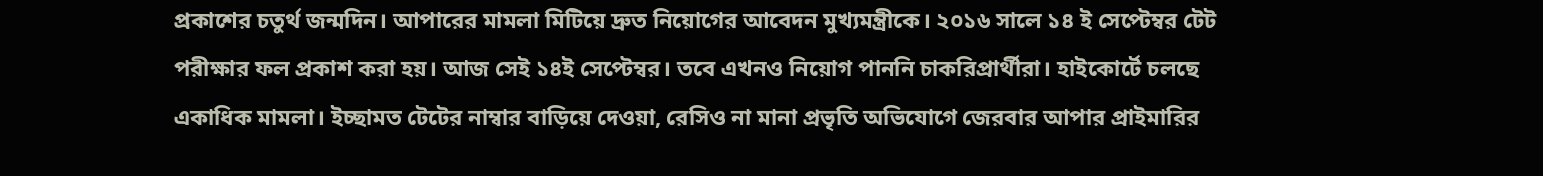প্রকাশের চতুর্থ জন্মদিন। আপারের মামলা মিটিয়ে দ্রুত নিয়োগের আবেদন মুখ্যমন্ত্রীকে। ২০১৬ সালে ১৪ ই সেপ্টেম্বর টেট পরীক্ষার ফল প্রকাশ করা হয়। আজ সেই ১৪ই সেপ্টেম্বর। তবে এখনও নিয়োগ পাননি চাকরিপ্রার্থীরা। হাইকোর্টে চলছে একাধিক মামলা। ইচ্ছামত টেটের নাম্বার বাড়িয়ে দেওয়া, রেসিও না মানা প্রভৃতি অভিযোগে জেরবার আপার প্রাইমারির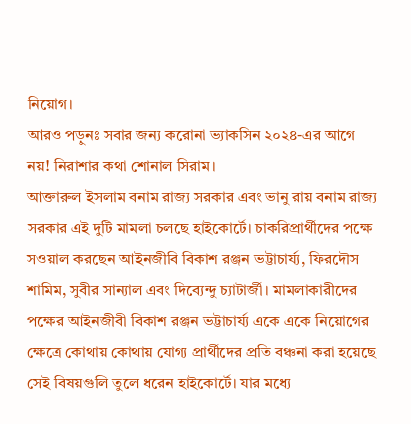নিয়োগ।
আরও পড়ুনঃ সবার জন্য করোনা ভ্যাকসিন ২০২৪-এর আগে নয়! নিরাশার কথা শোনাল সিরাম।
আক্তারুল ইসলাম বনাম রাজ্য সরকার এবং ভানু রায় বনাম রাজ্য সরকার এই দুটি মামলা চলছে হাইকোর্টে। চাকরিপ্রার্থীদের পক্ষে সওয়াল করছেন আইনজীবি বিকাশ রঞ্জন ভট্টাচার্য্য, ফিরদৌস শামিম, সুবীর সান্যাল এবং দিব্যেন্দু চ্যাটার্জী। মামলাকারীদের পক্ষের আইনজীবী বিকাশ রঞ্জন ভট্টাচার্য্য একে একে নিয়োগের ক্ষেত্রে কোথায় কোথায় যোগ্য প্রার্থীদের প্রতি বঞ্চনা করা হয়েছে সেই বিষয়গুলি তুলে ধরেন হাইকোর্টে। যার মধ্যে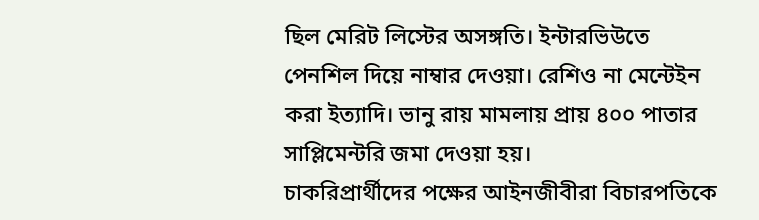ছিল মেরিট লিস্টের অসঙ্গতি। ইন্টারভিউতে পেনশিল দিয়ে নাম্বার দেওয়া। রেশিও না মেন্টেইন করা ইত্যাদি। ভানু রায় মামলায় প্রায় ৪০০ পাতার সাপ্লিমেন্টরি জমা দেওয়া হয়।
চাকরিপ্রার্থীদের পক্ষের আইনজীবীরা বিচারপতিকে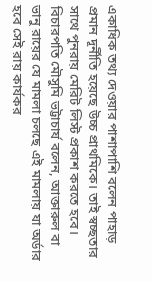একাধিক তথ্য দেওয়ার পাশাপাশি বলেন পাহাড় প্রমান দূর্নীতি হয়েছে উচ্চ প্রাথমিকে। তাই স্বচ্ছতার সাথে পুনরায় মেরিট লিস্ট প্রকাশ করতে হবে। বিচারপতি মৌসুমি ভট্টাচার্য বলেন, আক্তারুল বা ভানু রায়ের যে মামলা চলছে এই মামলায় যা অর্ডার হবে সেই রায় কার্যকর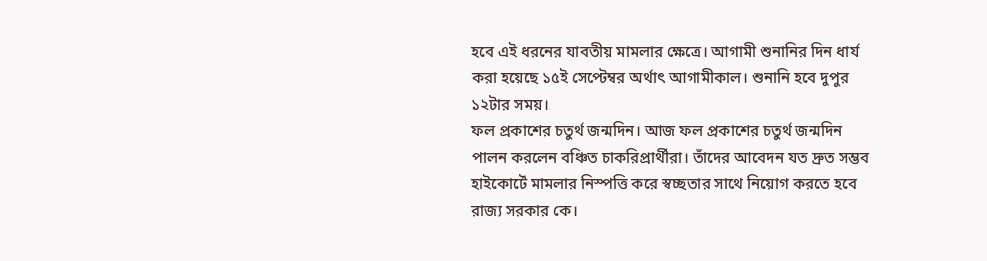হবে এই ধরনের যাবতীয় মামলার ক্ষেত্রে। আগামী শুনানির দিন ধার্য করা হয়েছে ১৫ই সেপ্টেম্বর অর্থাৎ আগামীকাল। শুনানি হবে দুপুর ১২টার সময়।
ফল প্রকাশের চতুর্থ জন্মদিন। আজ ফল প্রকাশের চতুর্থ জন্মদিন পালন করলেন বঞ্চিত চাকরিপ্রার্থীরা। তাঁদের আবেদন যত দ্রুত সম্ভব হাইকোর্টে মামলার নিস্পত্তি করে স্বচ্ছতার সাথে নিয়োগ করতে হবে রাজ্য সরকার কে।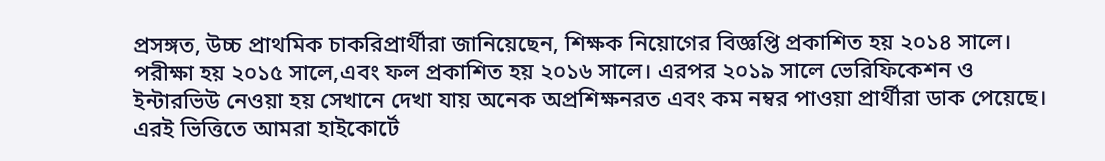প্রসঙ্গত, উচ্চ প্রাথমিক চাকরিপ্রার্থীরা জানিয়েছেন, শিক্ষক নিয়োগের বিজ্ঞপ্তি প্রকাশিত হয় ২০১৪ সালে। পরীক্ষা হয় ২০১৫ সালে,এবং ফল প্রকাশিত হয় ২০১৬ সালে। এরপর ২০১৯ সালে ভেরিফিকেশন ও ইন্টারভিউ নেওয়া হয় সেখানে দেখা যায় অনেক অপ্রশিক্ষনরত এবং কম নম্বর পাওয়া প্রার্থীরা ডাক পেয়েছে। এরই ভিত্তিতে আমরা হাইকোর্টে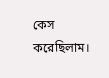কেস করেছিলাম।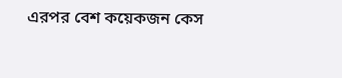এরপর বেশ কয়েকজন কেস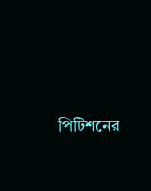পিটিশনের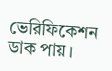ভেরিফিকেশন ডাক পায়।